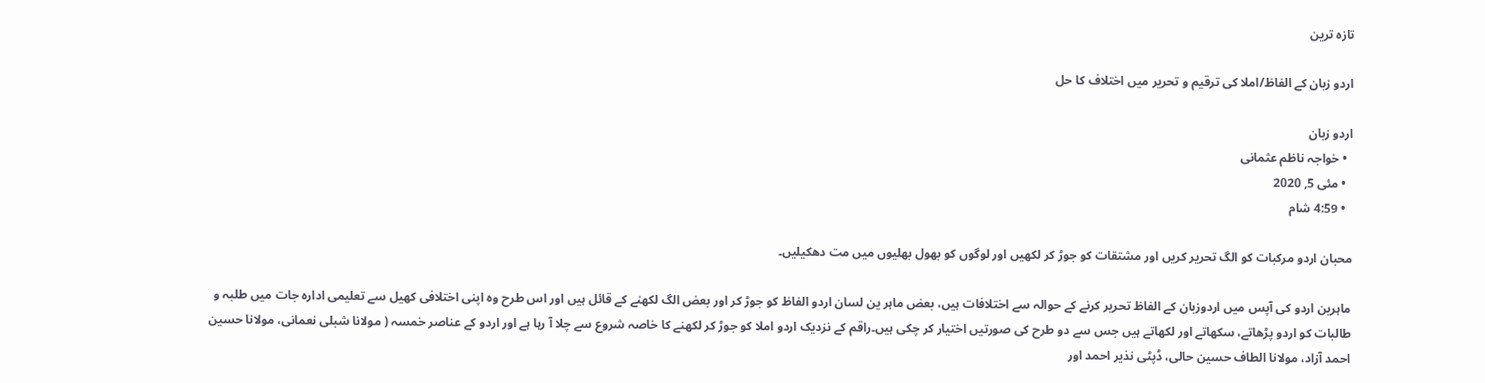تازہ ترین

اردو زبان کے الفاظ/املا کی ترقیم و تحریر میں اختلاف کا حل

اردو زبان
  • خواجہ ناظم عثمانی
  • مئی 5, 2020
  • 4:59 شام

محبان اردو مرکبات کو الگ تحریر کریں اور مشتقات کو جوڑ کر لکھیں اور لوگوں کو بھول بھلیوں میں مت دھکیلیں۔

ماہرین اردو کی آپس میں اردوزبان کے الفاظ تحریر کرنے کے حوالہ سے اختلافات ہیں، بعض ماہر ین لسان اردو الفاظ کو جوڑ کر اور بعض الگ لکھنے کے قائل ہیں اور اس طرح وہ اپنی اختلافی کھیل سے تعلیمی ادارہ جات میں طلبہ و طالبات کو اردو پڑھاتے، سکھاتے اور لکھاتے ہیں جس سے دو طرح کی صورتیں اختیار کر چکی ہیں۔راقم کے نزدیک اردو املا کو جوڑ کر لکھنے کا خاصہ شروع سے چلا آ رہا ہے اور اردو کے عناصر خمسہ ( مولانا شبلی نعمانی، مولانا حسین احمد آزاد، مولانا الطاف حسین حالی، ڈپٹی نذیر احمد اور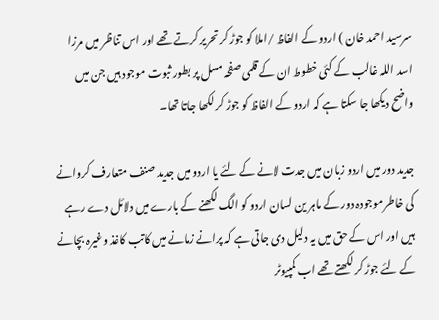سرسید احمد خان ) اردو کے الفاظ /املا کو جوڑ کر تحریر کرتے تھے اور اس تناظر میں مرزا اسد اللہ غالب کے کئی خطوط ان کے قلمی صفحہ مسل پر بطور ثبوت موجود ہیں جن میں واضح دیکھا جا سکتا ہے کہ اردو کے الفاظ کو جوڑ کر لکھا جاتا تھا۔

جدید دور میں اردو زبان میں جدت لانے کے لئے یا اردو میں جدید صنف متعارف کروانے کی خاطرموجودہ دور کے ماہر ین لسان اردو کو الگ لکھنے کے بارے میں دلائل دے رہے ہیں اور اس کے حق میں یہ دلیل دی جاتی ہے کہ پرانے زمانے میں کاتب کاغذ وغیرہ بچانے کے لئے جوڑ کر لکھتے تھے اب کمپیوٹر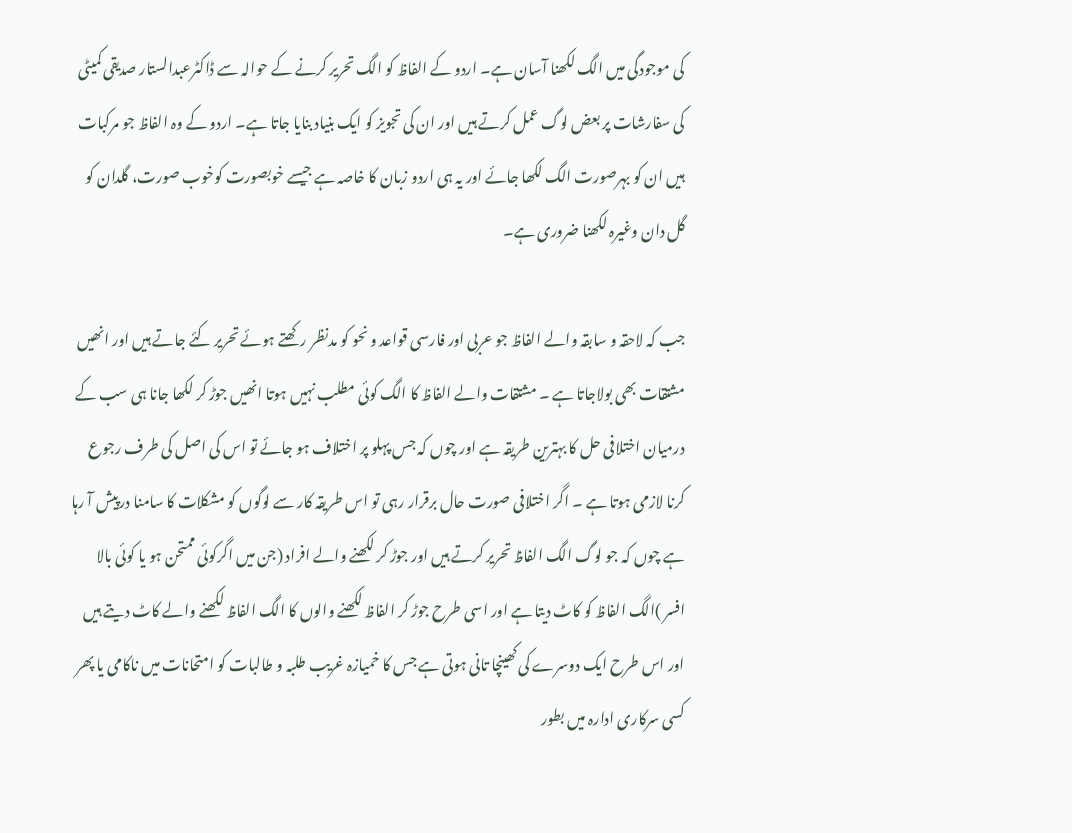کی موجودگی میں الگ لکھنا آسان ہے۔ اردو کے الفاظ کو الگ تحریر کرنے کے حوالہ سے ڈاکٹرعبدالستار صدیقی کمیٹی کی سفارشات پر بعض لوگ عمل کرتے ہیں اور ان کی تجویز کو ایک بنیاد بنایا جاتا ہے۔ اردو کے وہ الفاظ جو مرکبات ہیں ان کو بہرصورت الگ لکھا جائے اور یہ ہی اردو زبان کا خاصہ ہے جیسے خوبصورت کوخوب صورت، گلدان کو گل دان وغیرہ لکھنا ضروری ہے۔

جب کہ لاحقہ و سابقہ والے الفاظ جو عربی اور فارسی قواعد و نحو کو مدنظر رکھتے ہوئے تحریر کئے جاتے ہیں اور انھیں مشتقات بھی بولاجاتا ہے ۔ مشتقات والے الفاظ کا الگ کوئی مطلب نہیں ہوتا انھیں جوڑ کر لکھا جانا ہی سب کے درمیان اختلافی حل کا بہترین طریقہ ہے اور چوں کہ جس پہلو پر اختلاف ہو جائے تو اس کی اصل کی طرف رجوع کرنا لازمی ہوتا ہے ۔ اگر اختلافی صورت حال برقرار رہی تو اس طریقہ کار سے لوگوں کو مشکلات کا سامنا درپیش آ رہا ہے چوں کہ جو لوگ الگ الفاظ تحریر کرتے ہیں اور جوڑ کر لکھنے والے افراد (جن میں اگرکوئی ممتحن ہو یا کوئی بالا افسر )الگ الفاظ کو کاٹ دیتا ہے اور اسی طرح جوڑ کر الفاظ لکھنے والوں کا الگ الفاظ لکھنے والے کاٹ دیتے ہیں اور اس طرح ایک دوسرے کی کھینچا تانی ہوتی ہے جس کا خمیازہ غریب طلبہ و طالبات کو امتحانات میں ناکامی یا پھر کسی سرکاری ادارہ میں بطور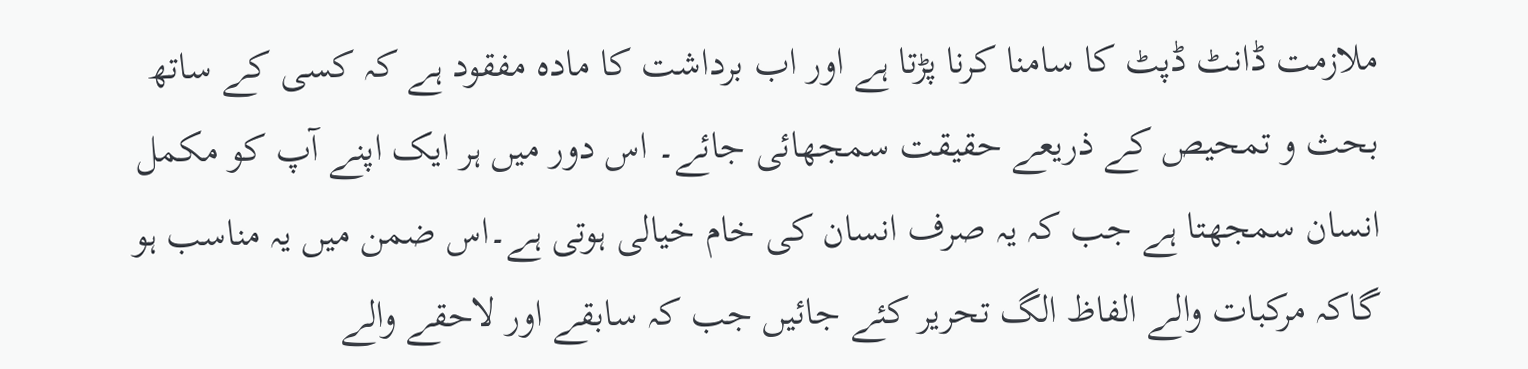ملازمت ڈانٹ ڈپٹ کا سامنا کرنا پڑتا ہے اور اب برداشت کا مادہ مفقود ہے کہ کسی کے ساتھ بحث و تمحیص کے ذریعے حقیقت سمجھائی جائے۔ اس دور میں ہر ایک اپنے آپ کو مکمل انسان سمجھتا ہے جب کہ یہ صرف انسان کی خام خیالی ہوتی ہے۔اس ضمن میں یہ مناسب ہو گاکہ مرکبات والے الفاظ الگ تحریر کئے جائیں جب کہ سابقے اور لاحقے والے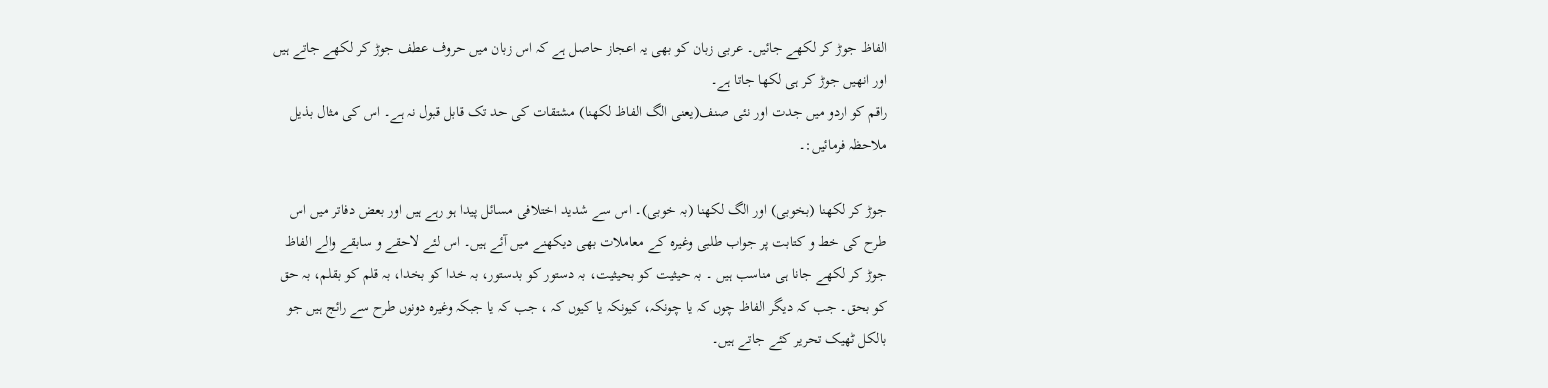الفاظ جوڑ کر لکھے جائیں۔ عربی زبان کو بھی یہ اعجاز حاصل ہے کہ اس زبان میں حروف عطف جوڑ کر لکھے جاتے ہیں اور انھیں جوڑ کر ہی لکھا جاتا ہے۔
راقم کو اردو میں جدت اور نئی صنف(یعنی الگ الفاظ لکھنا) مشتقات کی حد تک قابل قبول نہ ہے۔ اس کی مثال بذیل ملاحظہ فرمائیں:۔

جوڑ کر لکھنا (بخوبی) اور الگ لکھنا (بہ خوبی)۔ اس سے شدید اختلافی مسائل پیدا ہو رہے ہیں اور بعض دفاتر میں اس طرح کی خط و کتابت پر جواب طلبی وغیرہ کے معاملات بھی دیکھنے میں آئے ہیں۔ اس لئے لاحقے و سابقے والے الفاظ جوڑ کر لکھے جانا ہی مناسب ہیں ۔ بہ حیثیت کو بحیثیت، بہ دستور کو بدستور، بہ خدا کو بخدا، بہ قلم کو بقلم، بہ حق کو بحق۔ جب کہ دیگر الفاظ چوں کہ یا چونکہ، کیونکہ یا کیوں کہ ، جب کہ یا جبکہ وغیرہ دونوں طرح سے رائج ہیں جو بالکل ٹھیک تحریر کئے جاتے ہیں۔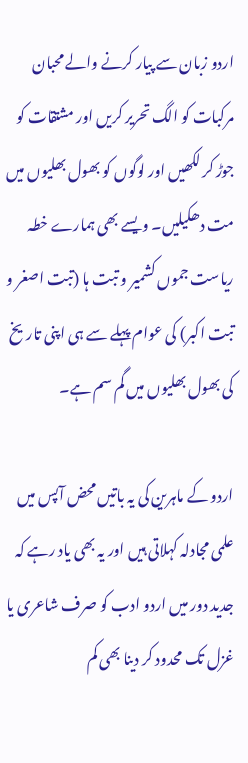اردو زبان سے پیار کرنے والے محبان مرکبات کو الگ تحریر کریں اور مشتقات کو جوڑ کر لکھیں اور لوگوں کو بھول بھلیوں میں مت دھکیلیں۔ ویسے بھی ہمارے خطہ ریاست جموں کشمیر و تبت ہا (تبت اصغر و تبت اکبر) کی عوام پہلے سے ہی اپنی تاریخ کی بھول بھلیوں میں گم سم ہے۔

اردو کے ماہرین کی یہ باتیں محض آپس میں علمی مجادلہ کہلاتی ہیں اور یہ بھی یاد رہے کہ جدید دور میں اردو ادب کو صرف شاعری یا غزل تک محدود کر دینا بھی کم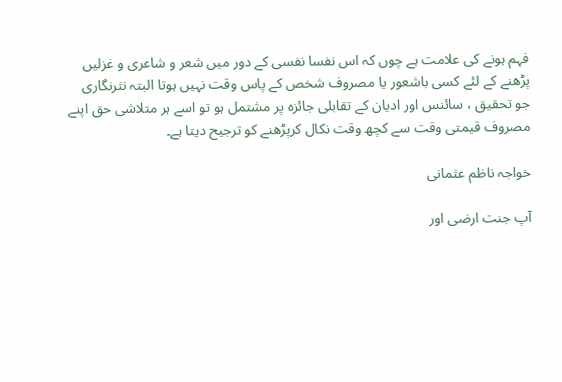فہم ہونے کی علامت ہے چوں کہ اس نفسا نفسی کے دور میں شعر و شاعری و غزلیں پڑھنے کے لئے کسی باشعور یا مصروف شخص کے پاس وقت نہیں ہوتا البتہ نثرنگاری جو تحقیق ، سائنس اور ادیان کے تقابلی جائزہ پر مشتمل ہو تو اسے ہر متلاشی حق اپنے مصروف قیمتی وقت سے کچھ وقت نکال کرپڑھنے کو ترجیح دیتا ہے۔

خواجہ ناظم عثمانی

آپ جنت ارضی اور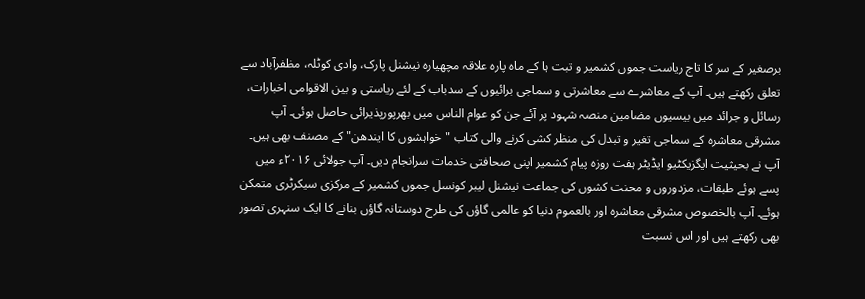برصغیر کے سر کا تاج ریاست جموں کشمیر و تبت ہا کے ماہ پارہ علاقہ مچھیارہ نیشنل پارک، وادی کوٹلہ، مظفرآباد سے تعلق رکھتے ہیں۔ آپ کے معاشرے سے معاشرتی و سماجی برائیوں کے سدباب کے لئے ریاستی و بین الاقوامی اخبارات، رسائل و جرائد میں بیسیوں مضامین منصہ شہود پر آئے جن کو عوام الناس میں بھرپورپذیرائی حاصل ہوئی۔ آپ مشرقی معاشرہ کے سماجی تغیر و تبدل کی منظر کشی کرنے والی کتاب "خواہشوں کا ایندھن" کے مصنف بھی ہیں۔ آپ نے بحیثیت ایگزیکٹیو ایڈیٹر ہفت روزہ پیام کشمیر اپنی صحافتی خدمات سرانجام دیں۔ آپ جولائی ۲۰۱۶ء میں پسے ہوئے طبقات، مزدوروں و محنت کشوں کی جماعت نیشنل لیبر کونسل جموں کشمیر کے مرکزی سیکرٹری متمکن ہوئے۔ آپ بالخصوص مشرقی معاشرہ اور بالعموم دنیا کو عالمی گاؤں کی طرح دوستانہ گاؤں بنانے کا ایک سنہری تصور بھی رکھتے ہیں اور اس نسبت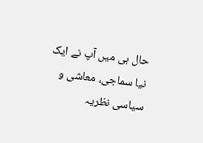حال ہی میں آپ نے ایک نیا سماجی، معاشی و سیاسی نظریہ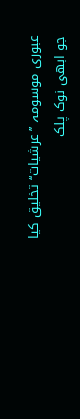عبوری موسومہ ’’عرشیات‘‘ تخلیق کیا جو ابھی نوک پلک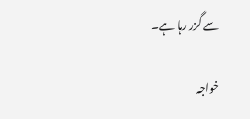سے گزر رہا ہے۔

خواجہ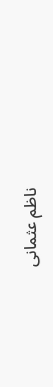ناظم عثمانی